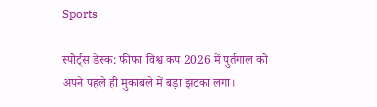Sports

स्पोर्ट्स डेस्क: फीफा विश्व कप 2026 में पुर्तगाल को अपने पहले ही मुकाबले में बड़ा झटका लगा।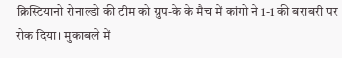क्रिस्टियानो रोनाल्डो की टीम को ग्रुप-के के मैच में कांगो ने 1-1 की बराबरी पर रोक दिया। मुकाबले में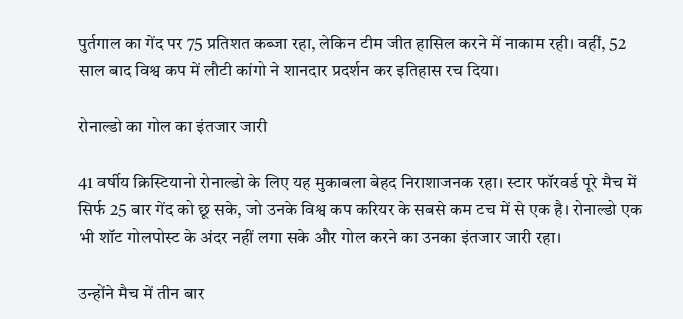पुर्तगाल का गेंद पर 75 प्रतिशत कब्जा रहा, लेकिन टीम जीत हासिल करने में नाकाम रही। वहीं, 52 साल बाद विश्व कप में लौटी कांगो ने शानदार प्रदर्शन कर इतिहास रच दिया।

रोनाल्डो का गोल का इंतजार जारी

41 वर्षीय क्रिस्टियानो रोनाल्डो के लिए यह मुकाबला बेहद निराशाजनक रहा। स्टार फॉरवर्ड पूरे मैच में सिर्फ 25 बार गेंद को छू सके, जो उनके विश्व कप करियर के सबसे कम टच में से एक है। रोनाल्डो एक भी शॉट गोलपोस्ट के अंदर नहीं लगा सके और गोल करने का उनका इंतजार जारी रहा।

उन्होंने मैच में तीन बार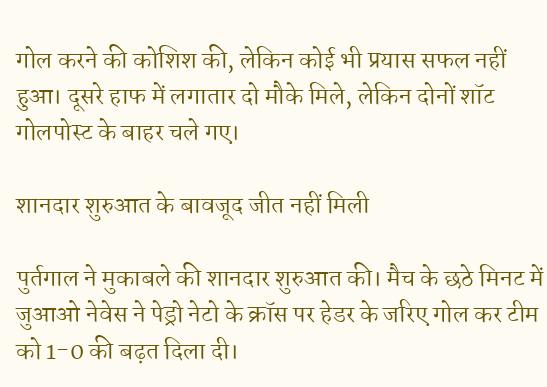गोल करने की कोशिश की, लेकिन कोई भी प्रयास सफल नहीं हुआ। दूसरे हाफ में लगातार दो मौके मिले, लेकिन दोनों शॉट गोलपोस्ट के बाहर चले गए।

शानदार शुरुआत के बावजूद जीत नहीं मिली

पुर्तगाल ने मुकाबले की शानदार शुरुआत की। मैच के छठे मिनट में जुआओ नेवेस ने पेड्रो नेटो के क्रॉस पर हेडर के जरिए गोल कर टीम को 1-0 की बढ़त दिला दी।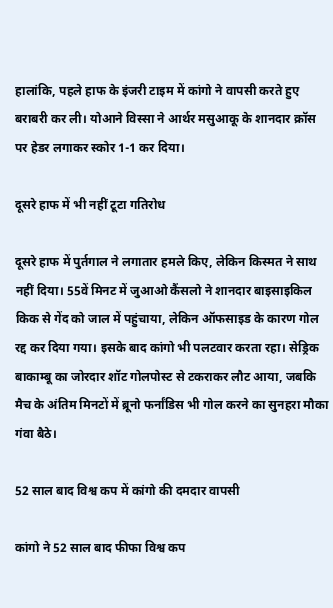हालांकि, पहले हाफ के इंजरी टाइम में कांगो ने वापसी करते हुए बराबरी कर ली। योआने विस्सा ने आर्थर मसुआकू के शानदार क्रॉस पर हेडर लगाकर स्कोर 1-1 कर दिया।

दूसरे हाफ में भी नहीं टूटा गतिरोध

दूसरे हाफ में पुर्तगाल ने लगातार हमले किए, लेकिन किस्मत ने साथ नहीं दिया। 55वें मिनट में जुआओ कैंसलो ने शानदार बाइसाइकिल किक से गेंद को जाल में पहुंचाया, लेकिन ऑफसाइड के कारण गोल रद्द कर दिया गया। इसके बाद कांगो भी पलटवार करता रहा। सेड्रिक बाकाम्बू का जोरदार शॉट गोलपोस्ट से टकराकर लौट आया, जबकि मैच के अंतिम मिनटों में ब्रूनो फर्नांडिस भी गोल करने का सुनहरा मौका गंवा बैठे।

52 साल बाद विश्व कप में कांगो की दमदार वापसी

कांगो ने 52 साल बाद फीफा विश्व कप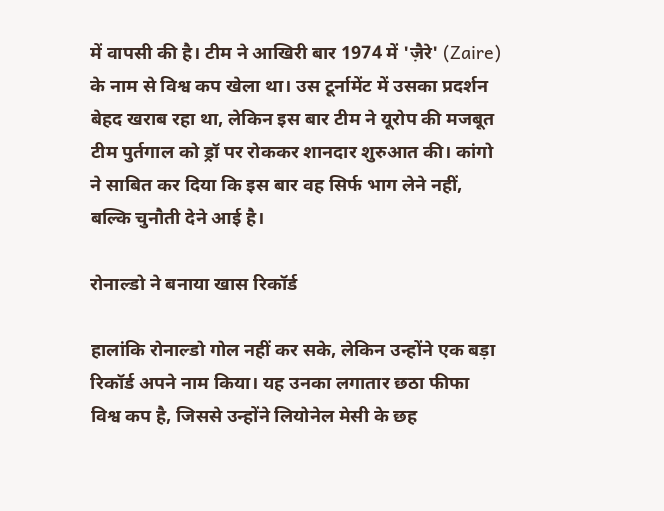में वापसी की है। टीम ने आखिरी बार 1974 में 'ज़ैरे' (Zaire) के नाम से विश्व कप खेला था। उस टूर्नामेंट में उसका प्रदर्शन बेहद खराब रहा था, लेकिन इस बार टीम ने यूरोप की मजबूत टीम पुर्तगाल को ड्रॉ पर रोककर शानदार शुरुआत की। कांगो ने साबित कर दिया कि इस बार वह सिर्फ भाग लेने नहीं, बल्कि चुनौती देने आई है।

रोनाल्डो ने बनाया खास रिकॉर्ड

हालांकि रोनाल्डो गोल नहीं कर सके, लेकिन उन्होंने एक बड़ा रिकॉर्ड अपने नाम किया। यह उनका लगातार छठा फीफा विश्व कप है, जिससे उन्होंने लियोनेल मेसी के छह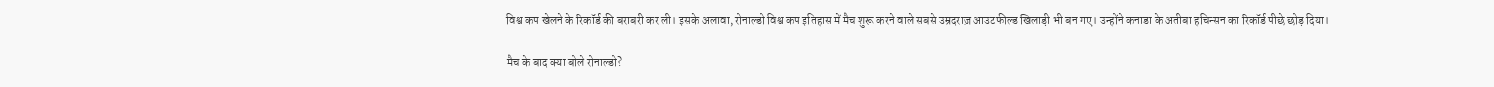विश्व कप खेलने के रिकॉर्ड की बराबरी कर ली। इसके अलावा, रोनाल्डो विश्व कप इतिहास में मैच शुरू करने वाले सबसे उम्रदराज़ आउटफील्ड खिलाड़ी भी बन गए। उन्होंने कनाडा के अतीबा हचिन्सन का रिकॉर्ड पीछे छोड़ दिया।

मैच के बाद क्या बोले रोनाल्डो?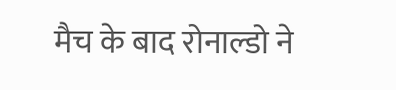मैच के बाद रोनाल्डो ने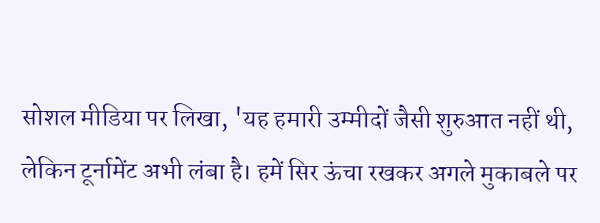सोशल मीडिया पर लिखा, 'यह हमारी उम्मीदों जैसी शुरुआत नहीं थी, लेकिन टूर्नामेंट अभी लंबा है। हमें सिर ऊंचा रखकर अगले मुकाबले पर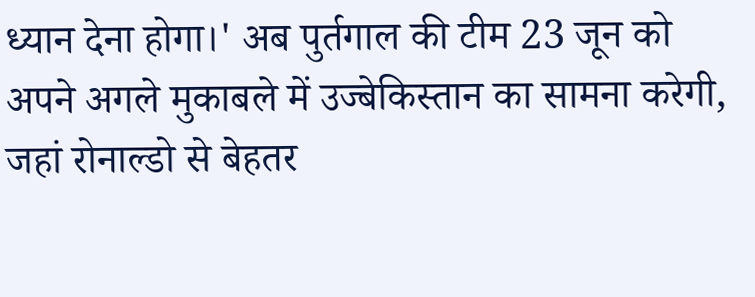ध्यान देना होगा।' अब पुर्तगाल की टीम 23 जून को अपने अगले मुकाबले में उज्बेकिस्तान का सामना करेगी, जहां रोनाल्डो से बेहतर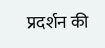प्रदर्शन की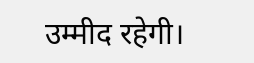उम्मीद रहेगी।